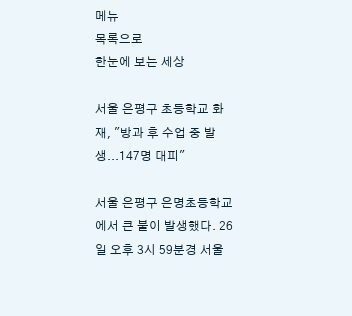메뉴
목록으로
한눈에 보는 세상

서울 은평구 초등학교 화재, "방과 후 수업 중 발생...147명 대피"

서울 은평구 은명초등학교에서 큰 불이 발생했다. 26일 오후 3시 59분경 서울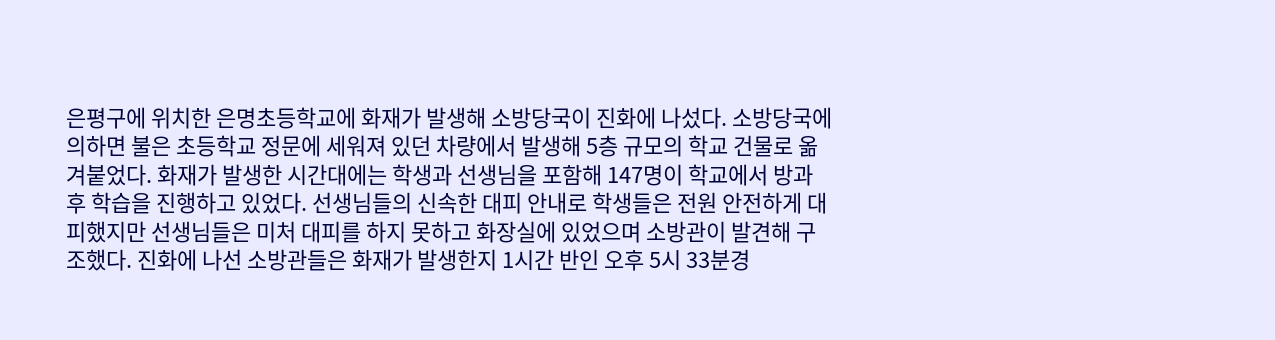은평구에 위치한 은명초등학교에 화재가 발생해 소방당국이 진화에 나섰다. 소방당국에 의하면 불은 초등학교 정문에 세워져 있던 차량에서 발생해 5층 규모의 학교 건물로 옮겨붙었다. 화재가 발생한 시간대에는 학생과 선생님을 포함해 147명이 학교에서 방과 후 학습을 진행하고 있었다. 선생님들의 신속한 대피 안내로 학생들은 전원 안전하게 대피했지만 선생님들은 미처 대피를 하지 못하고 화장실에 있었으며 소방관이 발견해 구조했다. 진화에 나선 소방관들은 화재가 발생한지 1시간 반인 오후 5시 33분경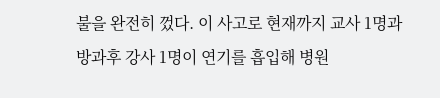불을 완전히 껐다. 이 사고로 현재까지 교사 1명과 방과후 강사 1명이 연기를 흡입해 병원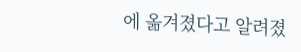에 옮겨졌다고 알려졌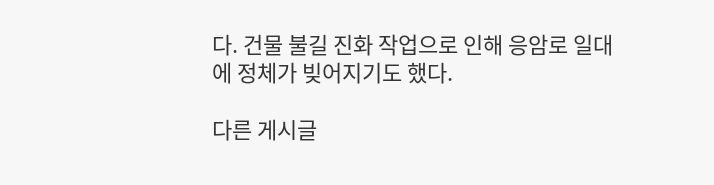다. 건물 불길 진화 작업으로 인해 응암로 일대에 정체가 빚어지기도 했다.

다른 게시글